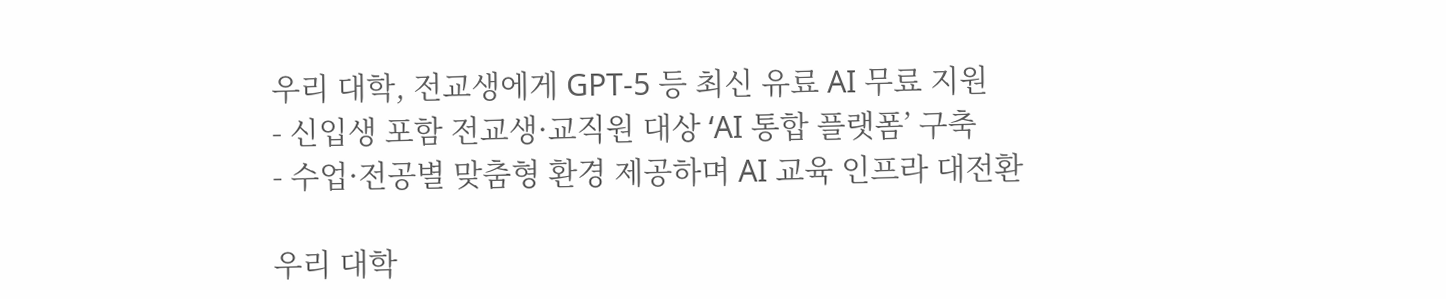우리 대학, 전교생에게 GPT-5 등 최신 유료 AI 무료 지원
- 신입생 포함 전교생·교직원 대상 ‘AI 통합 플랫폼’ 구축
- 수업·전공별 맞춤형 환경 제공하며 AI 교육 인프라 대전환

우리 대학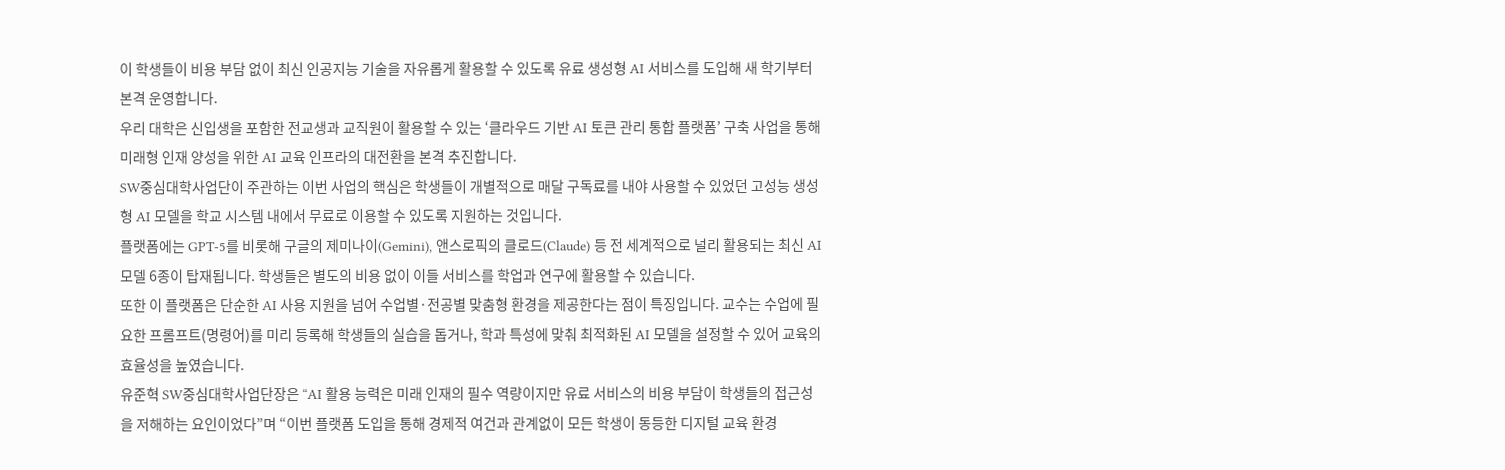이 학생들이 비용 부담 없이 최신 인공지능 기술을 자유롭게 활용할 수 있도록 유료 생성형 AI 서비스를 도입해 새 학기부터 본격 운영합니다.
우리 대학은 신입생을 포함한 전교생과 교직원이 활용할 수 있는 ‘클라우드 기반 AI 토큰 관리 통합 플랫폼’ 구축 사업을 통해 미래형 인재 양성을 위한 AI 교육 인프라의 대전환을 본격 추진합니다.
SW중심대학사업단이 주관하는 이번 사업의 핵심은 학생들이 개별적으로 매달 구독료를 내야 사용할 수 있었던 고성능 생성형 AI 모델을 학교 시스템 내에서 무료로 이용할 수 있도록 지원하는 것입니다.
플랫폼에는 GPT-5를 비롯해 구글의 제미나이(Gemini), 앤스로픽의 클로드(Claude) 등 전 세계적으로 널리 활용되는 최신 AI 모델 6종이 탑재됩니다. 학생들은 별도의 비용 없이 이들 서비스를 학업과 연구에 활용할 수 있습니다.
또한 이 플랫폼은 단순한 AI 사용 지원을 넘어 수업별·전공별 맞춤형 환경을 제공한다는 점이 특징입니다. 교수는 수업에 필요한 프롬프트(명령어)를 미리 등록해 학생들의 실습을 돕거나, 학과 특성에 맞춰 최적화된 AI 모델을 설정할 수 있어 교육의 효율성을 높였습니다.
유준혁 SW중심대학사업단장은 “AI 활용 능력은 미래 인재의 필수 역량이지만 유료 서비스의 비용 부담이 학생들의 접근성을 저해하는 요인이었다”며 “이번 플랫폼 도입을 통해 경제적 여건과 관계없이 모든 학생이 동등한 디지털 교육 환경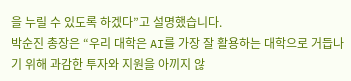을 누릴 수 있도록 하겠다”고 설명했습니다.
박순진 총장은 “우리 대학은 AI를 가장 잘 활용하는 대학으로 거듭나기 위해 과감한 투자와 지원을 아끼지 않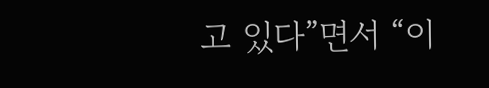고 있다”면서 “이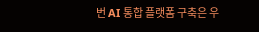번 AI 통합 플랫폼 구축은 우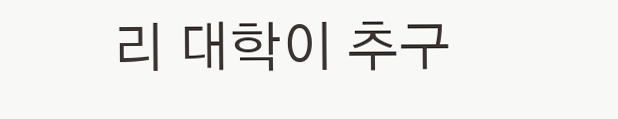리 대학이 추구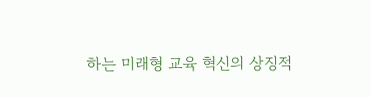하는 미래형 교육 혁신의 상징적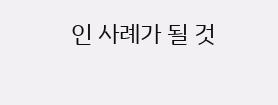인 사례가 될 것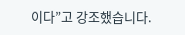이다”고 강조했습니다.